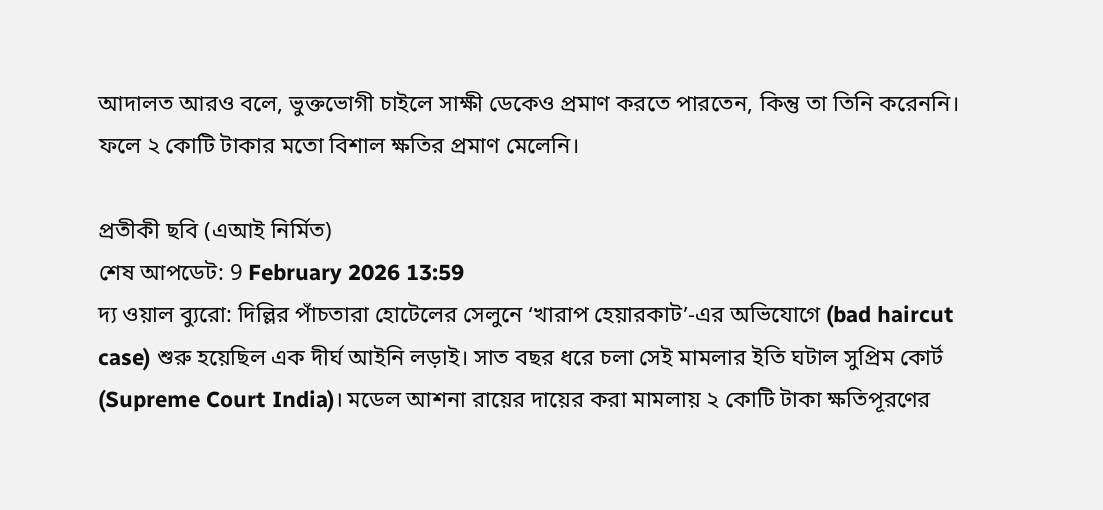আদালত আরও বলে, ভুক্তভোগী চাইলে সাক্ষী ডেকেও প্রমাণ করতে পারতেন, কিন্তু তা তিনি করেননি। ফলে ২ কোটি টাকার মতো বিশাল ক্ষতির প্রমাণ মেলেনি।

প্রতীকী ছবি (এআই নির্মিত)
শেষ আপডেট: 9 February 2026 13:59
দ্য ওয়াল ব্যুরো: দিল্লির পাঁচতারা হোটেলের সেলুনে ‘খারাপ হেয়ারকাট’-এর অভিযোগে (bad haircut case) শুরু হয়েছিল এক দীর্ঘ আইনি লড়াই। সাত বছর ধরে চলা সেই মামলার ইতি ঘটাল সুপ্রিম কোর্ট (Supreme Court India)। মডেল আশনা রায়ের দায়ের করা মামলায় ২ কোটি টাকা ক্ষতিপূরণের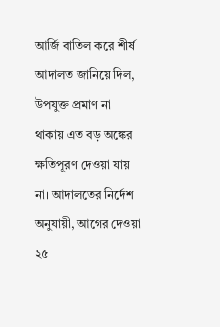আর্জি বাতিল করে শীর্ষ আদালত জানিয়ে দিল, উপযুক্ত প্রমাণ না থাকায় এত বড় অঙ্কের ক্ষতিপূরণ দেওয়া যায় না। আদালতের নির্দেশ অনুযায়ী, আগের দেওয়া ২৫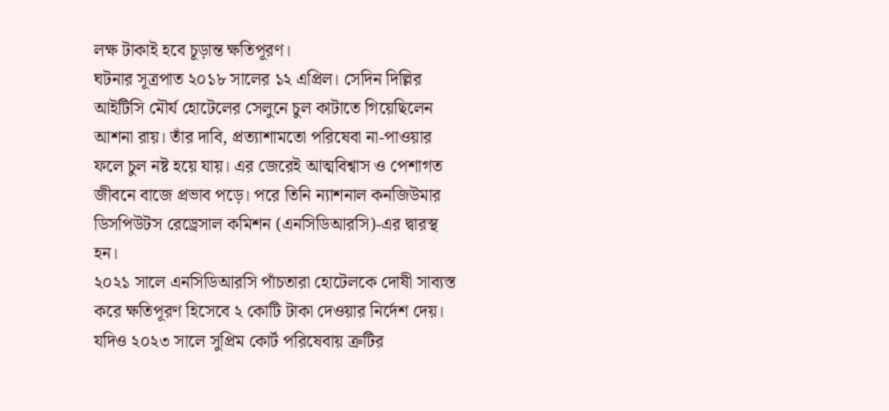লক্ষ টাকাই হবে চূড়ান্ত ক্ষতিপূরণ।
ঘটনার সূত্রপাত ২০১৮ সালের ১২ এপ্রিল। সেদিন দিল্লির আইটিসি মৌর্য হোটেলের সেলুনে চুল কাটাতে গিয়েছিলেন আশনা রায়। তাঁর দাবি, প্রত্যাশামতো পরিষেবা না-পাওয়ার ফলে চুল নষ্ট হয়ে যায়। এর জেরেই আত্মবিশ্বাস ও পেশাগত জীবনে বাজে প্রভাব পড়ে। পরে তিনি ন্যাশনাল কনজিউমার ডিসপিউটস রেড্রেসাল কমিশন (এনসিডিআরসি)-এর দ্বারস্থ হন।
২০২১ সালে এনসিডিআরসি পাঁচতারা হোটেলকে দোষী সাব্যস্ত করে ক্ষতিপূরণ হিসেবে ২ কোটি টাকা দেওয়ার নির্দেশ দেয়। যদিও ২০২৩ সালে সুপ্রিম কোর্ট পরিষেবায় ত্রুটির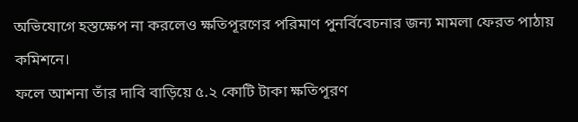অভিযোগে হস্তক্ষেপ না করলেও ক্ষতিপূরণের পরিমাণ পুনর্বিবেচনার জন্য মামলা ফেরত পাঠায় কমিশনে।
ফলে আশনা তাঁর দাবি বাড়িয়ে ৫.২ কোটি টাকা ক্ষতিপূরণ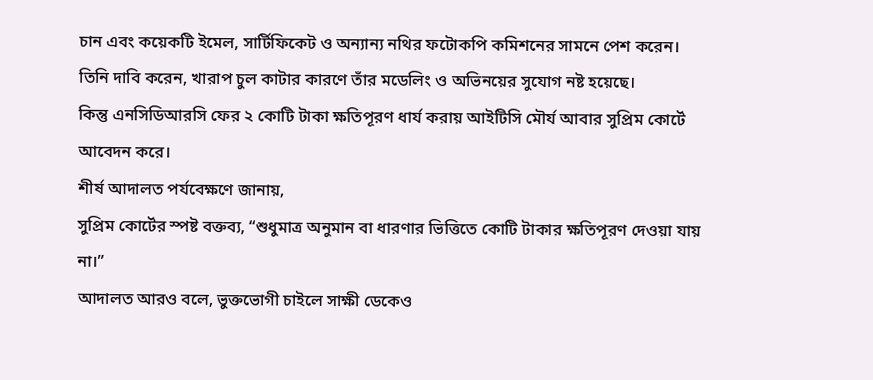চান এবং কয়েকটি ইমেল, সার্টিফিকেট ও অন্যান্য নথির ফটোকপি কমিশনের সামনে পেশ করেন। তিনি দাবি করেন, খারাপ চুল কাটার কারণে তাঁর মডেলিং ও অভিনয়ের সুযোগ নষ্ট হয়েছে।
কিন্তু এনসিডিআরসি ফের ২ কোটি টাকা ক্ষতিপূরণ ধার্য করায় আইটিসি মৌর্য আবার সুপ্রিম কোর্টে আবেদন করে।
শীর্ষ আদালত পর্যবেক্ষণে জানায়,
সুপ্রিম কোর্টের স্পষ্ট বক্তব্য, “শুধুমাত্র অনুমান বা ধারণার ভিত্তিতে কোটি টাকার ক্ষতিপূরণ দেওয়া যায় না।”
আদালত আরও বলে, ভুক্তভোগী চাইলে সাক্ষী ডেকেও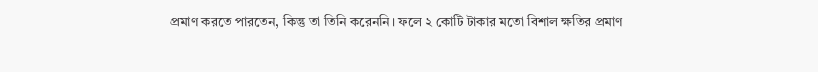প্রমাণ করতে পারতেন, কিন্তু তা তিনি করেননি। ফলে ২ কোটি টাকার মতো বিশাল ক্ষতির প্রমাণ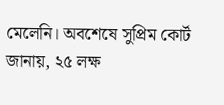মেলেনি। অবশেষে সুপ্রিম কোর্ট জানায়, ২৫ লক্ষ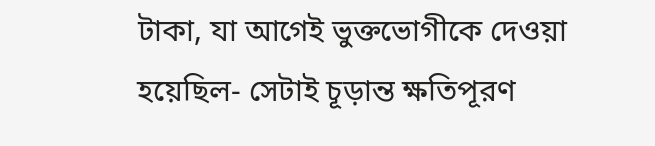টাকা, যা আগেই ভুক্তভোগীকে দেওয়া হয়েছিল- সেটাই চূড়ান্ত ক্ষতিপূরণ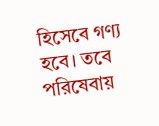হিসেবে গণ্য হবে। তবে পরিষেবায়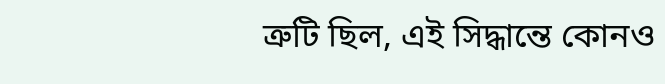ত্রুটি ছিল, এই সিদ্ধান্তে কোনও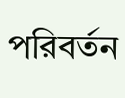পরিবর্তন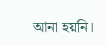আনা হয়নি।